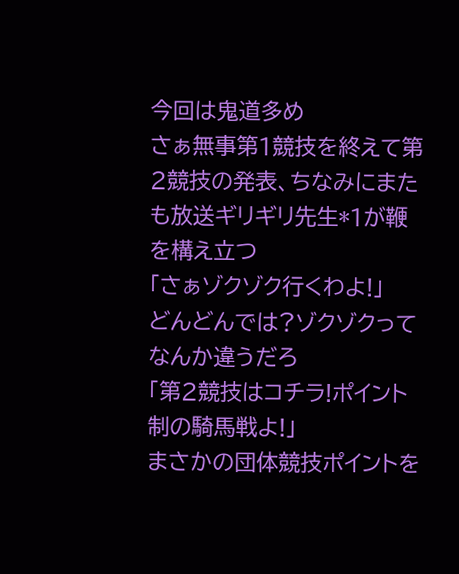今回は鬼道多め
さぁ無事第1競技を終えて第2競技の発表、ちなみにまたも放送ギリギリ先生*1が鞭を構え立つ
「さぁゾクゾク行くわよ!」
どんどんでは?ゾクゾクってなんか違うだろ
「第2競技はコチラ!ポイント制の騎馬戦よ!」
まさかの団体競技ポイントを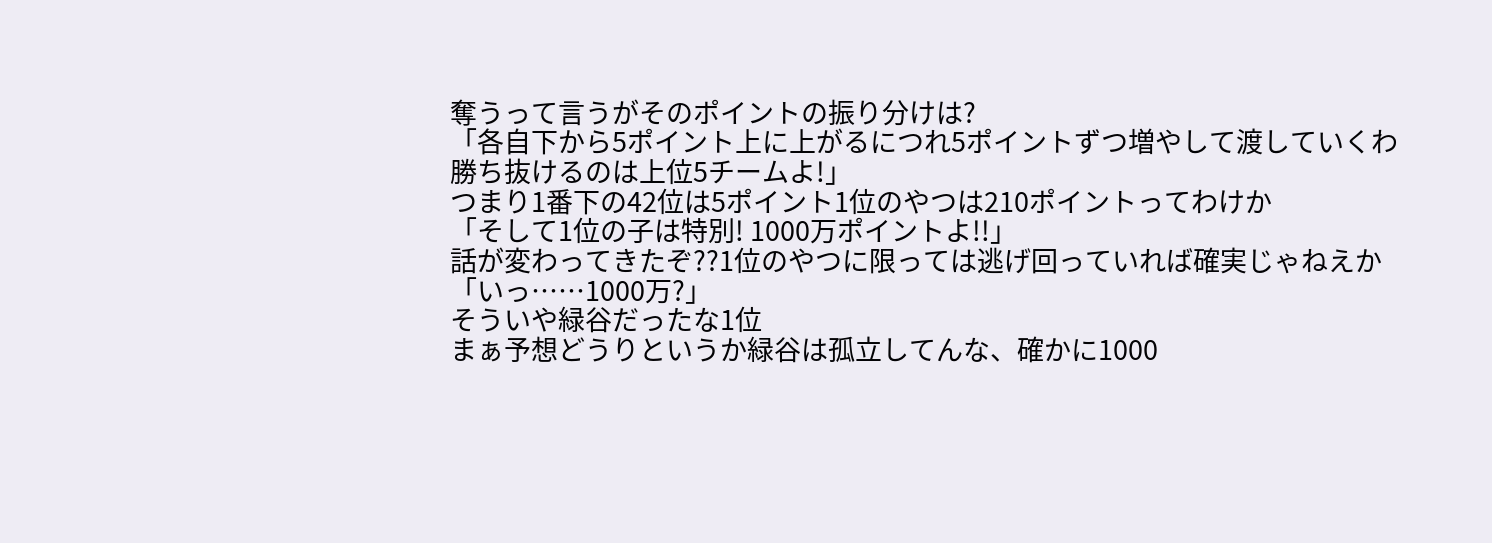奪うって言うがそのポイントの振り分けは?
「各自下から5ポイント上に上がるにつれ5ポイントずつ増やして渡していくわ勝ち抜けるのは上位5チームよ!」
つまり1番下の42位は5ポイント1位のやつは210ポイントってわけか
「そして1位の子は特別! 1000万ポイントよ!!」
話が変わってきたぞ??1位のやつに限っては逃げ回っていれば確実じゃねえか
「いっ……1000万?」
そういや緑谷だったな1位
まぁ予想どうりというか緑谷は孤立してんな、確かに1000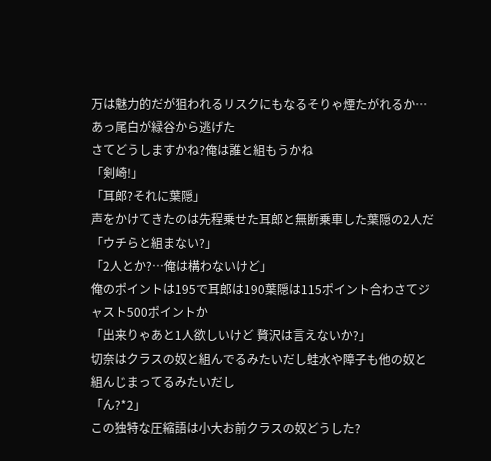万は魅力的だが狙われるリスクにもなるそりゃ煙たがれるか…あっ尾白が緑谷から逃げた
さてどうしますかね?俺は誰と組もうかね
「剣崎!」
「耳郎?それに葉隠」
声をかけてきたのは先程乗せた耳郎と無断乗車した葉隠の2人だ
「ウチらと組まない?」
「2人とか?…俺は構わないけど」
俺のポイントは195で耳郎は190葉隠は115ポイント合わさてジャスト500ポイントか
「出来りゃあと1人欲しいけど 贅沢は言えないか?」
切奈はクラスの奴と組んでるみたいだし蛙水や障子も他の奴と組んじまってるみたいだし
「ん?*2」
この独特な圧縮語は小大お前クラスの奴どうした?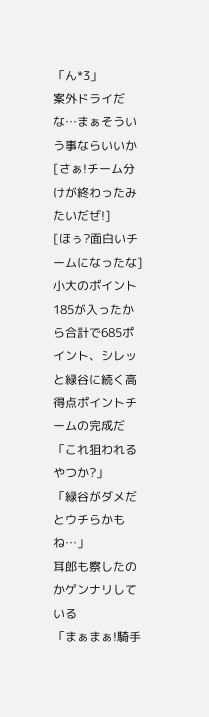「ん*3」
案外ドライだな…まぁそういう事ならいいか
[さぁ!チーム分けが終わったみたいだぜ!]
[ほぅ?面白いチームになったな]
小大のポイント185が入ったから合計で685ポイント、シレッと緑谷に続く高得点ポイントチームの完成だ
「これ狙われるやつか?」
「緑谷がダメだとウチらかもね…」
耳郎も察したのかゲンナリしている
「まぁまぁ!騎手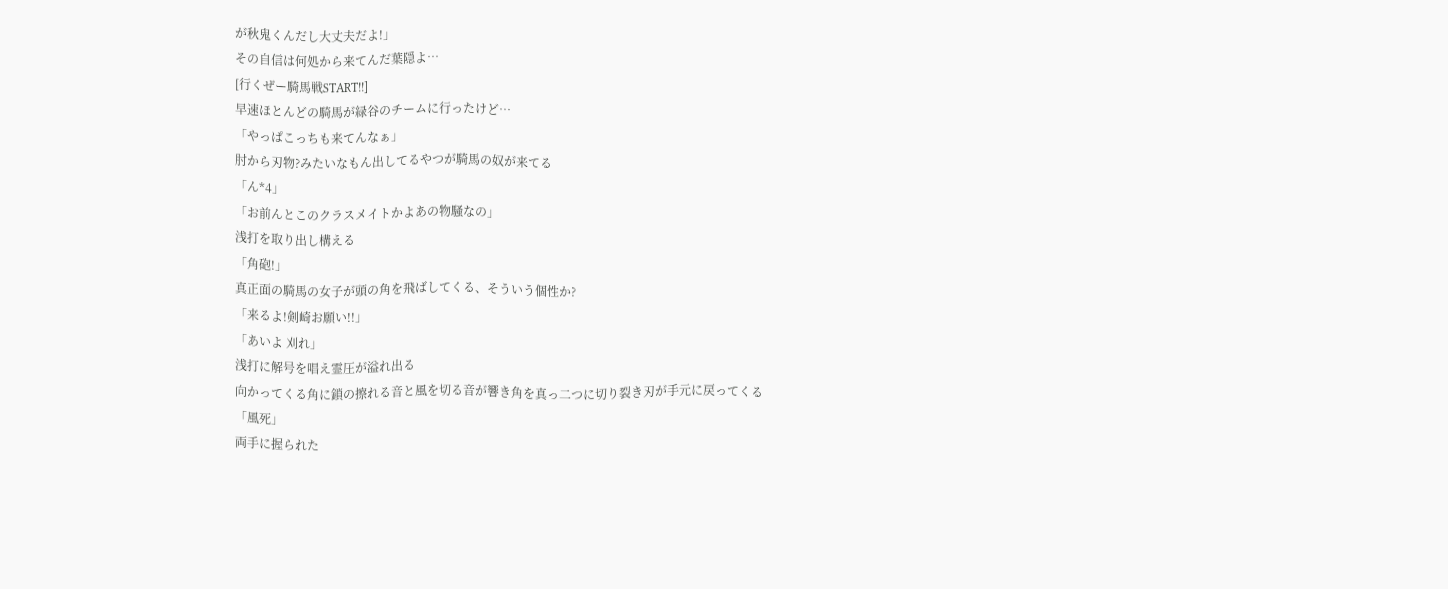が秋鬼くんだし大丈夫だよ!」
その自信は何処から来てんだ葉隠よ…
[行くぜー騎馬戦START!!]
早速ほとんどの騎馬が緑谷のチームに行ったけど…
「やっぱこっちも来てんなぁ」
肘から刃物?みたいなもん出してるやつが騎馬の奴が来てる
「ん*4」
「お前んとこのクラスメイトかよあの物騒なの」
浅打を取り出し構える
「角砲!」
真正面の騎馬の女子が頭の角を飛ばしてくる、そういう個性か?
「来るよ!剣崎お願い!!」
「あいよ 刈れ」
浅打に解号を唱え霊圧が溢れ出る
向かってくる角に鎖の擦れる音と風を切る音が響き角を真っ二つに切り裂き刃が手元に戻ってくる
「風死」
両手に握られた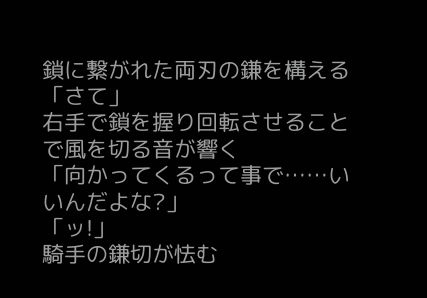鎖に繋がれた両刃の鎌を構える
「さて」
右手で鎖を握り回転させることで風を切る音が響く
「向かってくるって事で……いいんだよな?」
「ッ!」
騎手の鎌切が怯む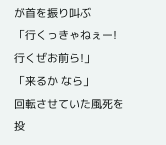が首を振り叫ぶ
「行くっきゃねぇー!行くぜお前ら!」
「来るか なら」
回転させていた風死を投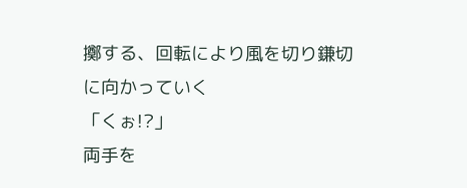擲する、回転により風を切り鎌切に向かっていく
「くぉ!?」
両手を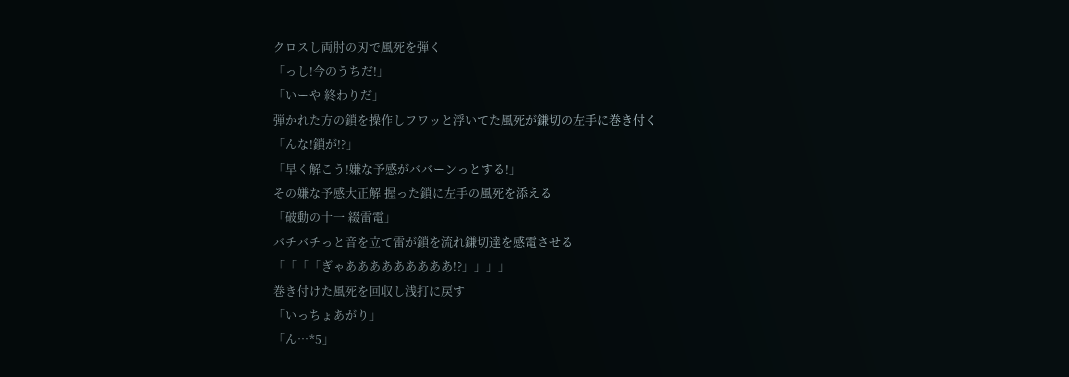クロスし両肘の刃で風死を弾く
「っし!今のうちだ!」
「いーや 終わりだ」
弾かれた方の鎖を操作しフワッと浮いてた風死が鎌切の左手に巻き付く
「んな!鎖が!?」
「早く解こう!嫌な予感がババーンっとする!」
その嫌な予感大正解 握った鎖に左手の風死を添える
「破動の十一 綴雷電」
バチバチっと音を立て雷が鎖を流れ鎌切達を感電させる
「「「「ぎゃあああああああああ!?」」」」
巻き付けた風死を回収し浅打に戻す
「いっちょあがり」
「ん…*5」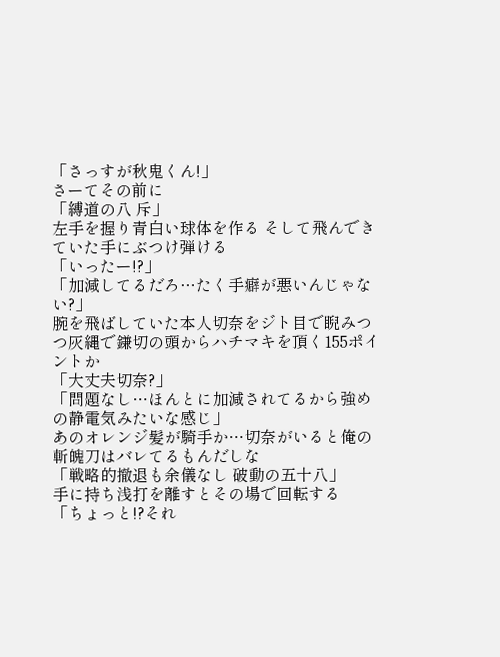「さっすが秋鬼くん!」
さーてその前に
「縛道の八 斥」
左手を握り青白い球体を作る そして飛んできていた手にぶつけ弾ける
「いったー!?」
「加減してるだろ…たく手癖が悪いんじゃない?」
腕を飛ばしていた本人切奈をジト目で睨みつつ灰縄で鎌切の頭からハチマキを頂く155ポイントか
「大丈夫切奈?」
「問題なし…ほんとに加減されてるから強めの静電気みたいな感じ」
あのオレンジ髪が騎手か…切奈がいると俺の斬魄刀はバレてるもんだしな
「戦略的撤退も余儀なし 破動の五十八」
手に持ち浅打を離すとその場で回転する
「ちょっと!?それ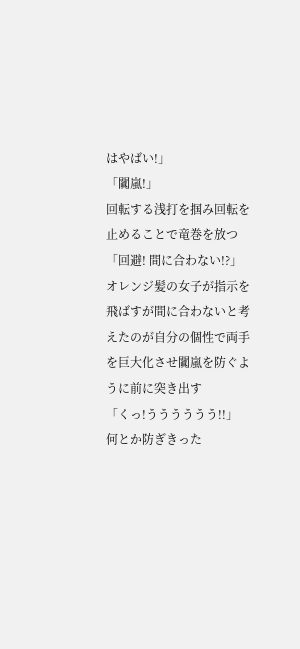はやばい!」
「闐嵐!」
回転する浅打を掴み回転を止めることで竜巻を放つ
「回避! 間に合わない!?」
オレンジ髪の女子が指示を飛ばすが間に合わないと考えたのが自分の個性で両手を巨大化させ闐嵐を防ぐように前に突き出す
「くっ!うううううう!!」
何とか防ぎきった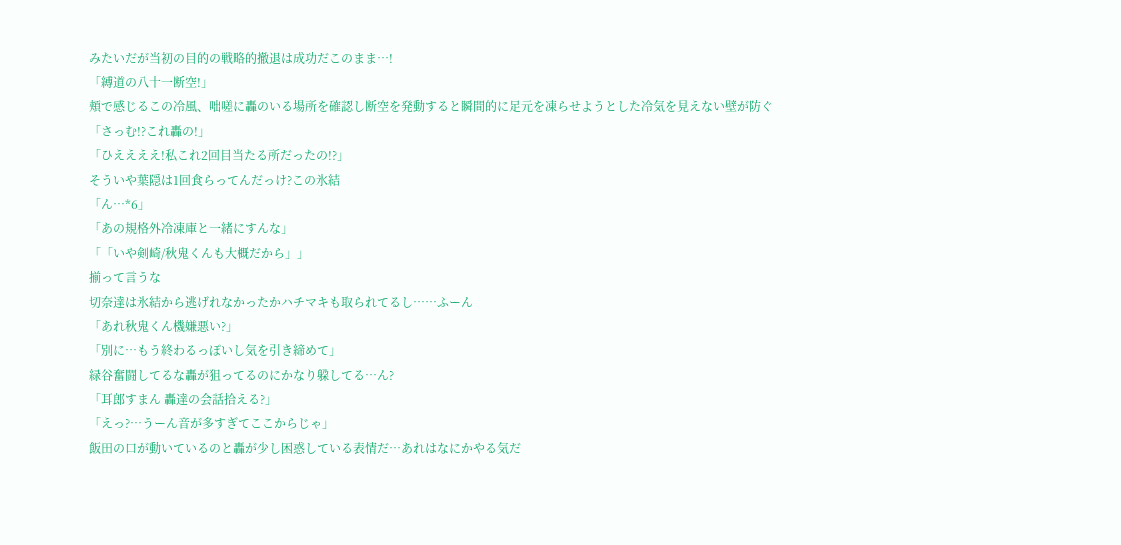みたいだが当初の目的の戦略的撤退は成功だこのまま…!
「縛道の八十一断空!」
頬で感じるこの冷風、咄嗟に轟のいる場所を確認し断空を発動すると瞬間的に足元を凍らせようとした冷気を見えない壁が防ぐ
「さっむ!?これ轟の!」
「ひええええ!私これ2回目当たる所だったの!?」
そういや葉隠は1回食らってんだっけ?この氷結
「ん…*6」
「あの規格外冷凍庫と一緒にすんな」
「「いや剣崎/秋鬼くんも大概だから」」
揃って言うな
切奈達は氷結から逃げれなかったかハチマキも取られてるし……ふーん
「あれ秋鬼くん機嫌悪い?」
「別に…もう終わるっぽいし気を引き締めて」
緑谷奮闘してるな轟が狙ってるのにかなり躱してる…ん?
「耳郎すまん 轟達の会話拾える?」
「えっ?…うーん音が多すぎてここからじゃ」
飯田の口が動いているのと轟が少し困惑している表情だ…あれはなにかやる気だ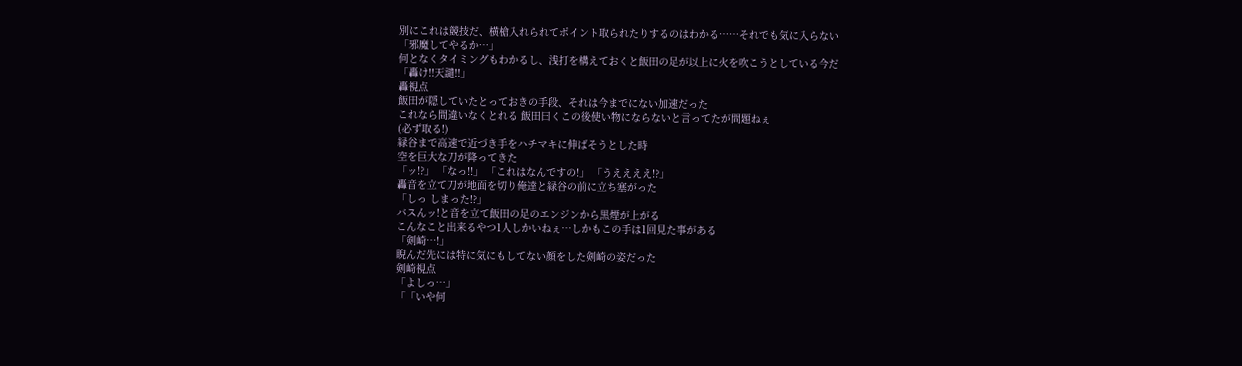別にこれは競技だ、横槍入れられてポイント取られたりするのはわかる……それでも気に入らない
「邪魔してやるか…」
何となくタイミングもわかるし、浅打を構えておくと飯田の足が以上に火を吹こうとしている今だ
「轟け!!天譴!!」
轟視点
飯田が隠していたとっておきの手段、それは今までにない加速だった
これなら間違いなくとれる 飯田曰くこの後使い物にならないと言ってたが問題ねぇ
(必ず取る!)
緑谷まで高速で近づき手をハチマキに伸ばそうとした時
空を巨大な刀が降ってきた
「ッ!?」 「なっ!!」 「これはなんですの!」 「うええええ!?」
轟音を立て刀が地面を切り俺達と緑谷の前に立ち塞がった
「しっ しまった!?」
バスんッ!と音を立て飯田の足のエンジンから黒煙が上がる
こんなこと出来るやつ1人しかいねぇ…しかもこの手は1回見た事がある
「剣崎…!」
睨んだ先には特に気にもしてない顔をした剣崎の姿だった
剣崎視点
「よしっ…」
「「いや何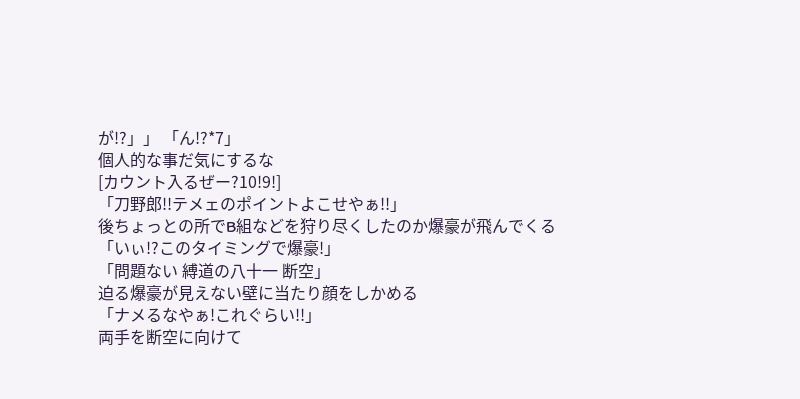が!?」」 「ん!?*7」
個人的な事だ気にするな
[カウント入るぜー?10!9!]
「刀野郎!!テメェのポイントよこせやぁ!!」
後ちょっとの所でB組などを狩り尽くしたのか爆豪が飛んでくる
「いぃ!?このタイミングで爆豪!」
「問題ない 縛道の八十一 断空」
迫る爆豪が見えない壁に当たり顔をしかめる
「ナメるなやぁ!これぐらい!!」
両手を断空に向けて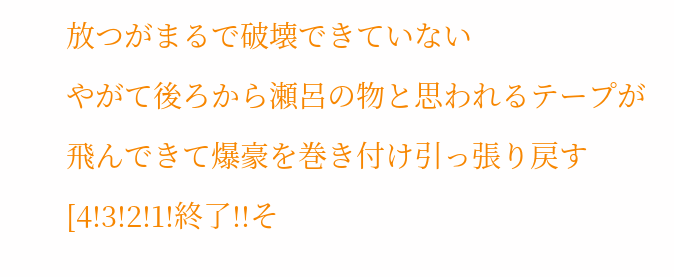放つがまるで破壊できていない
やがて後ろから瀬呂の物と思われるテープが飛んできて爆豪を巻き付け引っ張り戻す
[4!3!2!1!終了!!そ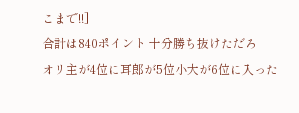こまで!!]
合計は840ポイント 十分勝ち抜けただろ
オリ主が4位に耳郎が5位小大が6位に入った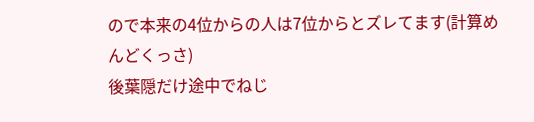ので本来の4位からの人は7位からとズレてます(計算めんどくっさ)
後葉隠だけ途中でねじ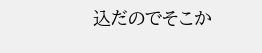込だのでそこか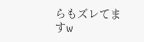らもズレてますw